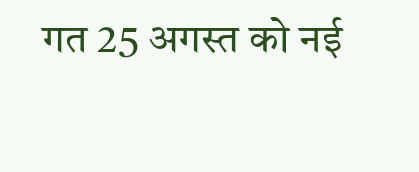गत 25 अगस्त को नई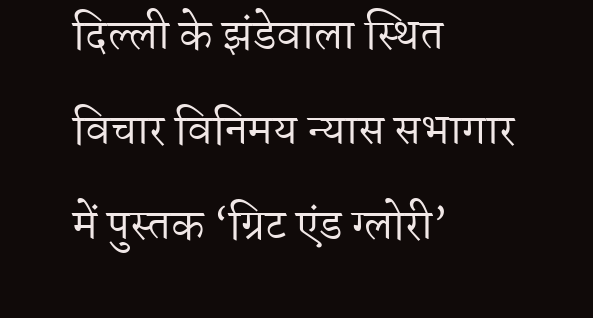दिल्ली के झंडेवाला स्थित विचार विनिमय न्यास सभागार में पुस्तक ‘ग्रिट एंड ग्लोरी’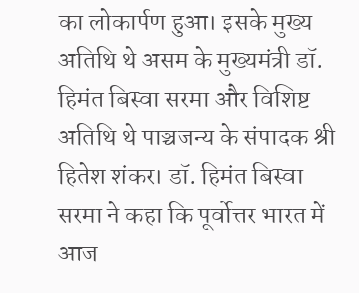का लोकार्पण हुआ। इसके मुख्य अतिथि थे असम के मुख्यमंत्री डॉ. हिमंत बिस्वा सरमा और विशिष्ट अतिथि थे पाञ्चजन्य के संपादक श्री हितेश शंकर। डॉ. हिमंत बिस्वा सरमा ने कहा कि पूर्वोत्तर भारत में आज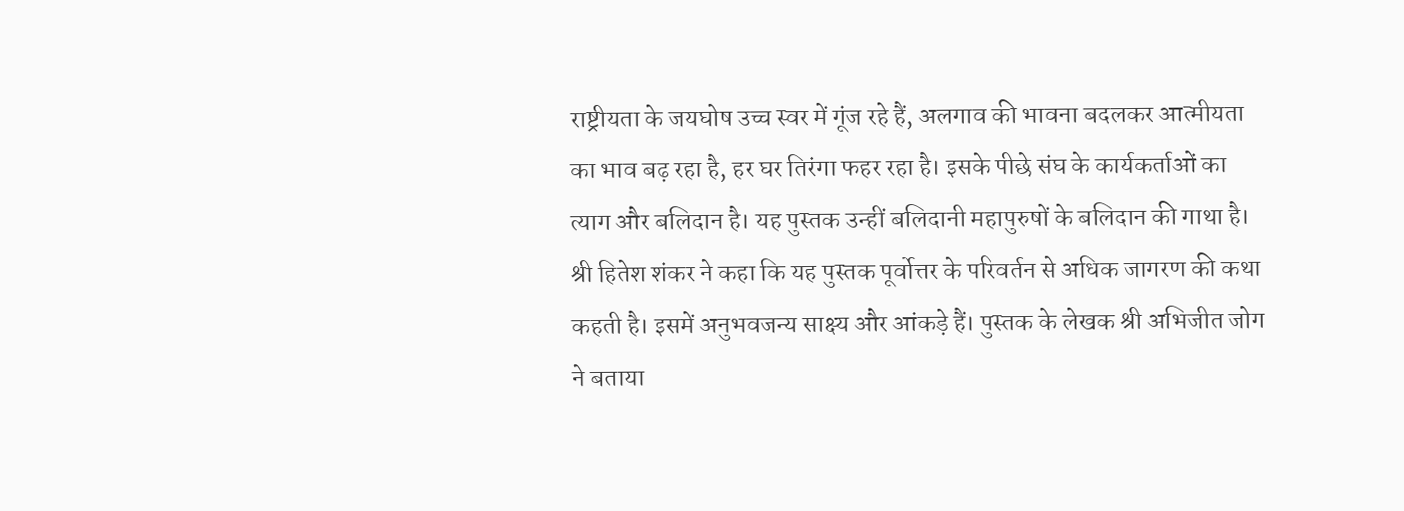राष्ट्रीयता के जयघोष उच्च स्वर में गूंज रहे हैं, अलगाव की भावना बदलकर आत्मीयता का भाव बढ़ रहा है, हर घर तिरंगा फहर रहा है। इसके पीछे संघ के कार्यकर्ताओं का त्याग और बलिदान है। यह पुस्तक उन्हीं बलिदानी महापुरुषों के बलिदान की गाथा है।
श्री हितेश शंकर ने कहा कि यह पुस्तक पूर्वोत्तर के परिवर्तन से अधिक जागरण की कथा कहती है। इसमें अनुभवजन्य साक्ष्य और आंकड़े हैं। पुस्तक के लेखक श्री अभिजीत जोग ने बताया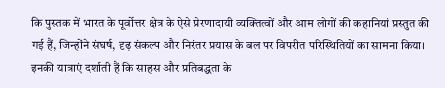कि पुस्तक में भारत के पूर्वोत्तर क्षेत्र के ऐसे प्रेरणादायी व्यक्तित्वों और आम लोगों की कहानियां प्रस्तुत की गई हैं, जिन्होंने संघर्ष, दृढ़ संकल्प और निरंतर प्रयास के बल पर विपरीत परिस्थितियों का सामना किया। इनकी यात्राएं दर्शाती हैं कि साहस और प्रतिबद्धता के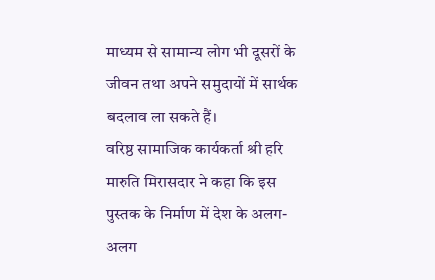माध्यम से सामान्य लोग भी दूसरों के जीवन तथा अपने समुदायों में सार्थक बदलाव ला सकते हैं।
वरिष्ठ सामाजिक कार्यकर्ता श्री हरि मारुति मिरासदार ने कहा कि इस पुस्तक के निर्माण में देश के अलग-अलग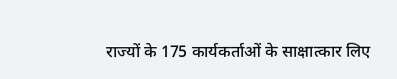राज्यों के 175 कार्यकर्ताओं के साक्षात्कार लिए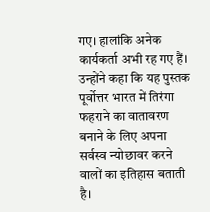गए। हालांकि अनेक कार्यकर्ता अभी रह गए हैं। उन्होंने कहा कि यह पुस्तक पूर्वोत्तर भारत में तिरंगा फहराने का वातावरण बनाने के लिए अपना सर्वस्व न्योछावर करने वालों का इतिहास बताती है।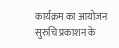कार्यक्रम का आयोजन सुरुचि प्रकाशन के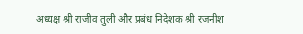अध्यक्ष श्री राजीव तुली और प्रबंध निदेशक श्री रजनीश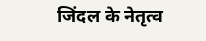जिंदल के नेतृत्व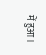में हुआ।